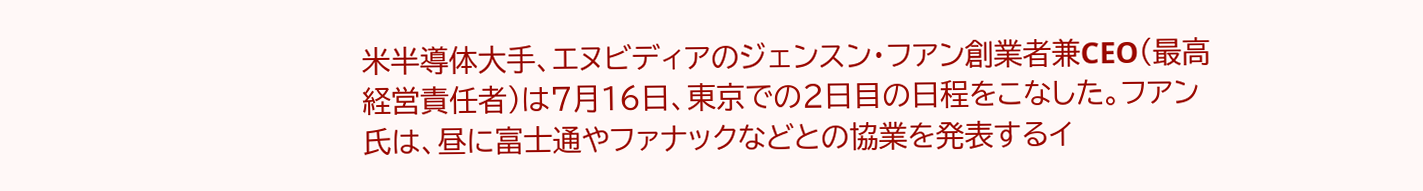米半導体大手、エヌビディアのジェンスン・フアン創業者兼CEO(最高経営責任者)は7月16日、東京での2日目の日程をこなした。フアン氏は、昼に富士通やファナックなどとの協業を発表するイ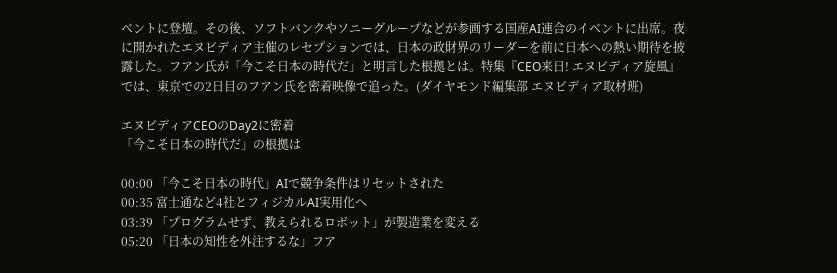ベントに登壇。その後、ソフトバンクやソニーグループなどが参画する国産AI連合のイベントに出席。夜に開かれたエヌビディア主催のレセプションでは、日本の政財界のリーダーを前に日本への熱い期待を披露した。フアン氏が「今こそ日本の時代だ」と明言した根拠とは。特集『CEO来日! エヌビディア旋風』では、東京での2日目のフアン氏を密着映像で追った。(ダイヤモンド編集部 エヌビディア取材班)

エヌビディアCEOのDay2に密着
「今こそ日本の時代だ」の根拠は

00:00 「今こそ日本の時代」AIで競争条件はリセットされた
00:35 富士通など4社とフィジカルAI実用化へ
03:39 「プログラムせず、教えられるロボット」が製造業を変える
05:20 「日本の知性を外注するな」フア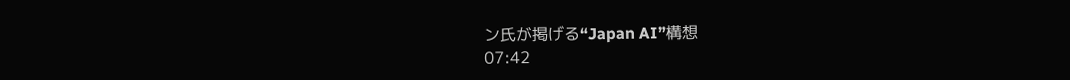ン氏が掲げる“Japan AI”構想
07:42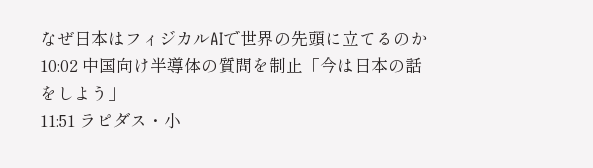なぜ日本はフィジカルAIで世界の先頭に立てるのか
10:02 中国向け半導体の質問を制止「今は日本の話をしよう」
11:51 ラピダス・小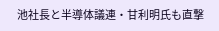池社長と半導体議連・甘利明氏も直撃